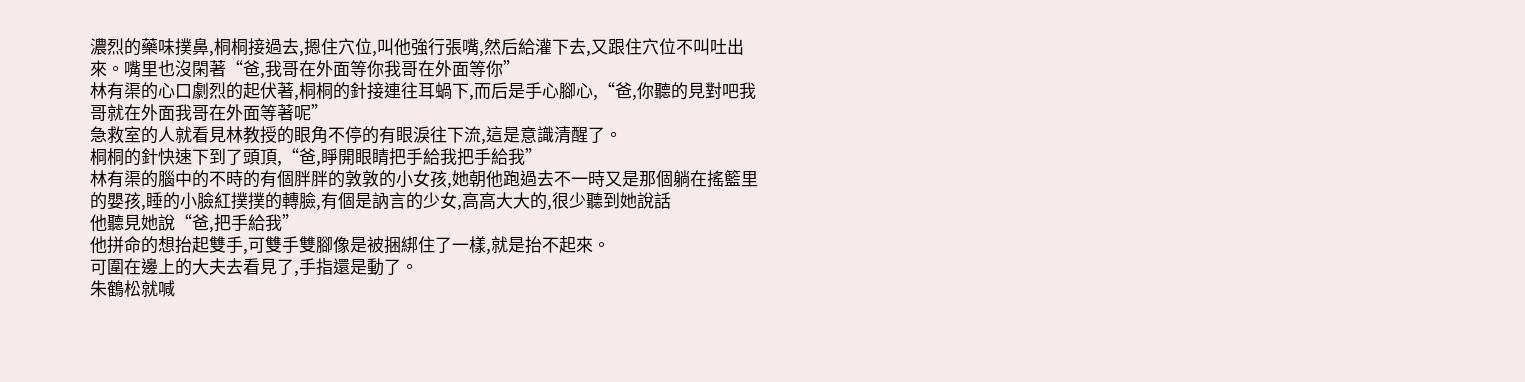濃烈的藥味撲鼻,桐桐接過去,摁住穴位,叫他強行張嘴,然后給灌下去,又跟住穴位不叫吐出來。嘴里也沒閑著“爸,我哥在外面等你我哥在外面等你”
林有渠的心口劇烈的起伏著,桐桐的針接連往耳蝸下,而后是手心腳心,“爸,你聽的見對吧我哥就在外面我哥在外面等著呢”
急救室的人就看見林教授的眼角不停的有眼淚往下流,這是意識清醒了。
桐桐的針快速下到了頭頂,“爸,睜開眼睛把手給我把手給我”
林有渠的腦中的不時的有個胖胖的敦敦的小女孩,她朝他跑過去不一時又是那個躺在搖籃里的嬰孩,睡的小臉紅撲撲的轉臉,有個是訥言的少女,高高大大的,很少聽到她說話
他聽見她說“爸,把手給我”
他拼命的想抬起雙手,可雙手雙腳像是被捆綁住了一樣,就是抬不起來。
可圍在邊上的大夫去看見了,手指還是動了。
朱鶴松就喊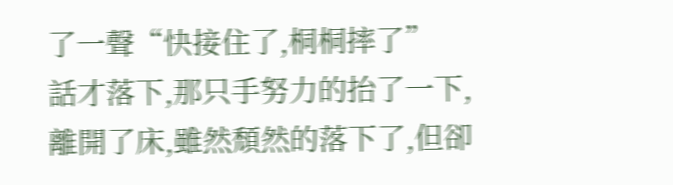了一聲“快接住了,桐桐摔了”
話才落下,那只手努力的抬了一下,離開了床,雖然頹然的落下了,但卻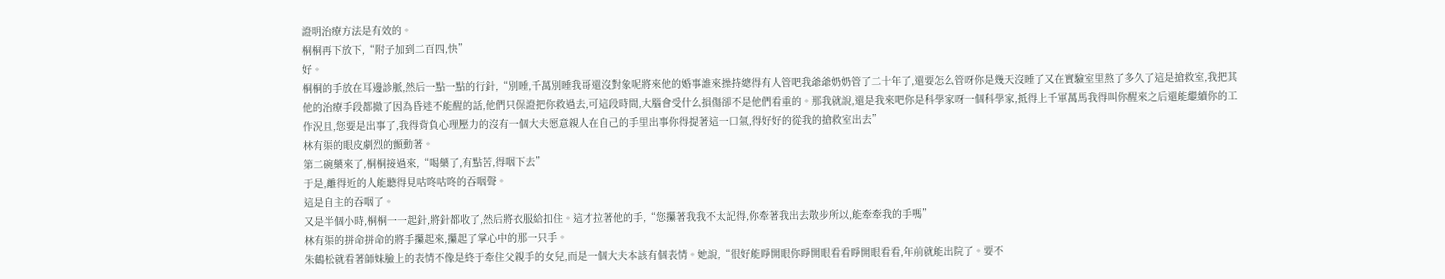證明治療方法是有效的。
桐桐再下放下,“附子加到二百四,快”
好。
桐桐的手放在耳邊診脈,然后一點一點的行針,“別睡,千萬別睡我哥還沒對象呢將來他的婚事誰來操持總得有人管吧我爺爺奶奶管了二十年了,還要怎么管呀你是幾天沒睡了又在實驗室里熬了多久了這是搶救室,我把其他的治療手段都撤了因為昏迷不能醒的話,他們只保證把你救過去,可這段時間,大腦會受什么損傷卻不是他們看重的。那我就說,還是我來吧你是科學家呀一個科學家,抵得上千軍萬馬我得叫你醒來之后還能繼續你的工作況且,您要是出事了,我得背負心理壓力的沒有一個大夫愿意親人在自己的手里出事你得提著這一口氣,得好好的從我的搶救室出去”
林有渠的眼皮劇烈的顫動著。
第二碗藥來了,桐桐接過來,“喝藥了,有點苦,得咽下去”
于是,離得近的人能聽得見咕咚咕咚的吞咽聲。
這是自主的吞咽了。
又是半個小時,桐桐一一起針,將針都收了,然后將衣服給扣住。這才拉著他的手,“您攥著我我不太記得,你牽著我出去散步所以,能牽牽我的手嗎”
林有渠的拼命拼命的將手攥起來,攥起了掌心中的那一只手。
朱鶴松就看著師妹臉上的表情不像是終于牽住父親手的女兒,而是一個大夫本該有個表情。她說,“很好能睜開眼你睜開眼看看睜開眼看看,年前就能出院了。要不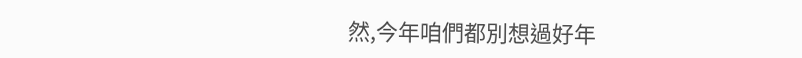然,今年咱們都別想過好年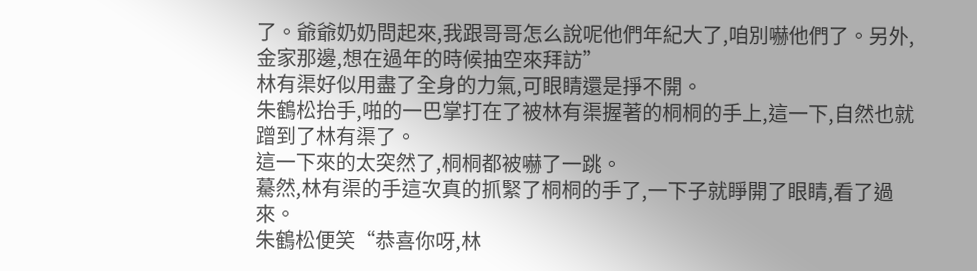了。爺爺奶奶問起來,我跟哥哥怎么說呢他們年紀大了,咱別嚇他們了。另外,金家那邊,想在過年的時候抽空來拜訪”
林有渠好似用盡了全身的力氣,可眼睛還是掙不開。
朱鶴松抬手,啪的一巴掌打在了被林有渠握著的桐桐的手上,這一下,自然也就蹭到了林有渠了。
這一下來的太突然了,桐桐都被嚇了一跳。
驀然,林有渠的手這次真的抓緊了桐桐的手了,一下子就睜開了眼睛,看了過來。
朱鶴松便笑“恭喜你呀,林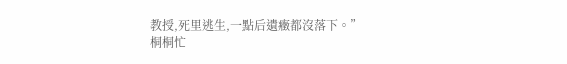教授,死里逃生,一點后遺癥都沒落下。”
桐桐忙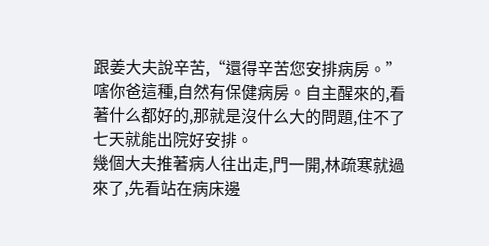跟姜大夫說辛苦,“還得辛苦您安排病房。”
嗐你爸這種,自然有保健病房。自主醒來的,看著什么都好的,那就是沒什么大的問題,住不了七天就能出院好安排。
幾個大夫推著病人往出走,門一開,林疏寒就過來了,先看站在病床邊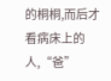的桐桐,而后才看病床上的人,“爸”